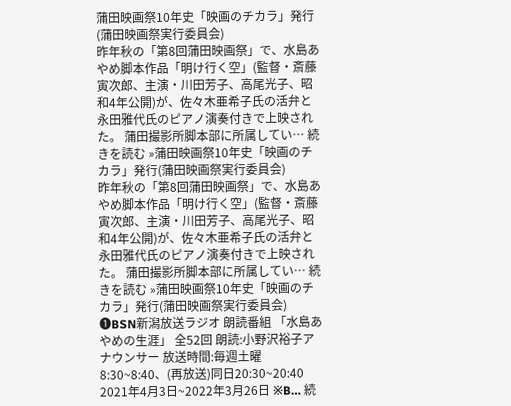蒲田映画祭10年史「映画のチカラ」発行(蒲田映画祭実行委員会)
昨年秋の「第8回蒲田映画祭」で、水島あやめ脚本作品「明け行く空」(監督・斎藤寅次郎、主演・川田芳子、高尾光子、昭和4年公開)が、佐々木亜希子氏の活弁と永田雅代氏のピアノ演奏付きで上映された。 蒲田撮影所脚本部に所属してい… 続きを読む »蒲田映画祭10年史「映画のチカラ」発行(蒲田映画祭実行委員会)
昨年秋の「第8回蒲田映画祭」で、水島あやめ脚本作品「明け行く空」(監督・斎藤寅次郎、主演・川田芳子、高尾光子、昭和4年公開)が、佐々木亜希子氏の活弁と永田雅代氏のピアノ演奏付きで上映された。 蒲田撮影所脚本部に所属してい… 続きを読む »蒲田映画祭10年史「映画のチカラ」発行(蒲田映画祭実行委員会)
❶BSN新潟放送ラジオ 朗読番組 「水島あやめの生涯」 全52回 朗読:小野沢裕子アナウンサー 放送時間:毎週土曜 8:30~8:40、(再放送)同日20:30~20:40 2021年4月3日~2022年3月26日 ※B… 続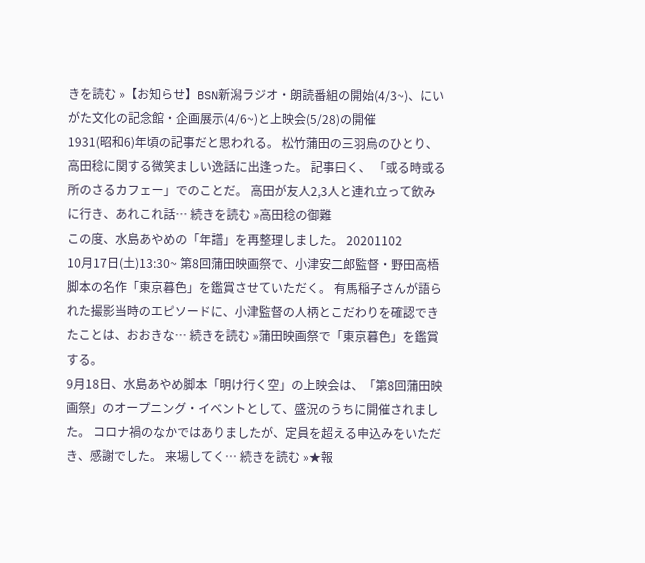きを読む »【お知らせ】BSN新潟ラジオ・朗読番組の開始(4/3~)、にいがた文化の記念館・企画展示(4/6~)と上映会(5/28)の開催
1931(昭和6)年頃の記事だと思われる。 松竹蒲田の三羽烏のひとり、高田稔に関する微笑ましい逸話に出逢った。 記事曰く、 「或る時或る所のさるカフェー」でのことだ。 高田が友人2,3人と連れ立って飲みに行き、あれこれ話… 続きを読む »高田稔の御難
この度、水島あやめの「年譜」を再整理しました。 20201102
10月17日(土)13:30~ 第8回蒲田映画祭で、小津安二郎監督・野田高梧脚本の名作「東京暮色」を鑑賞させていただく。 有馬稲子さんが語られた撮影当時のエピソードに、小津監督の人柄とこだわりを確認できたことは、おおきな… 続きを読む »蒲田映画祭で「東京暮色」を鑑賞する。
9月18日、水島あやめ脚本「明け行く空」の上映会は、「第8回蒲田映画祭」のオープニング・イベントとして、盛況のうちに開催されました。 コロナ禍のなかではありましたが、定員を超える申込みをいただき、感謝でした。 来場してく… 続きを読む »★報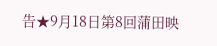告★9月18日第8回蒲田映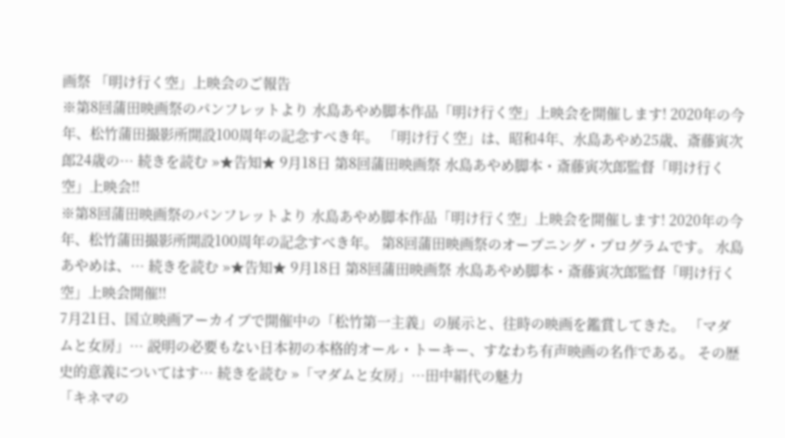画祭 「明け行く空」上映会のご報告
※第8回蒲田映画祭のパンフレットより 水島あやめ脚本作品「明け行く空」上映会を開催します! 2020年の今年、松竹蒲田撮影所開設100周年の記念すべき年。 「明け行く空」は、昭和4年、水島あやめ25歳、斎藤寅次郎24歳の… 続きを読む »★告知★ 9月18日 第8回蒲田映画祭 水島あやめ脚本・斎藤寅次郎監督「明け行く空」上映会!!
※第8回蒲田映画祭のパンフレットより 水島あやめ脚本作品「明け行く空」上映会を開催します! 2020年の今年、松竹蒲田撮影所開設100周年の記念すべき年。 第8回蒲田映画祭のオープニング・プログラムです。 水島あやめは、… 続きを読む »★告知★ 9月18日 第8回蒲田映画祭 水島あやめ脚本・斎藤寅次郎監督「明け行く空」上映会開催!!
7月21日、国立映画アーカイブで開催中の「松竹第一主義」の展示と、往時の映画を鑑賞してきた。 「マダムと女房」… 説明の必要もない日本初の本格的オール・トーキー、すなわち有声映画の名作である。 その歴史的意義についてはす… 続きを読む »「マダムと女房」…田中絹代の魅力
「キネマの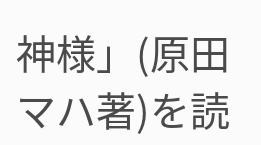神様」(原田マハ著)を読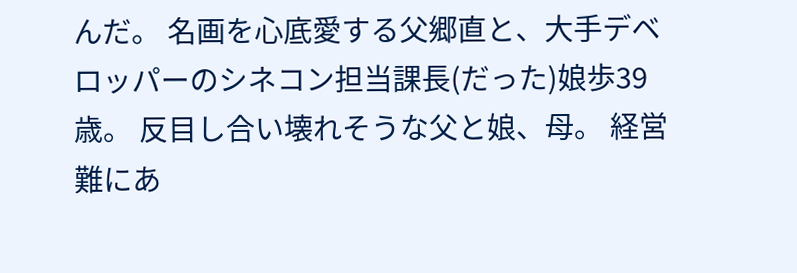んだ。 名画を心底愛する父郷直と、大手デベロッパーのシネコン担当課長(だった)娘歩39歳。 反目し合い壊れそうな父と娘、母。 経営難にあ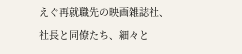えぐ再就職先の映画雑誌社、社長と同僚たち、細々と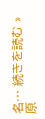名… 続きを読む »原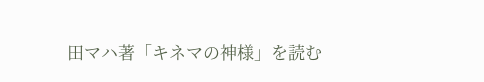田マハ著「キネマの神様」を読む